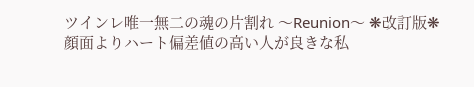ツインレ唯一無二の魂の片割れ 〜Reunion〜 ❋改訂版❋
顔面よりハート偏差値の高い人が良きな私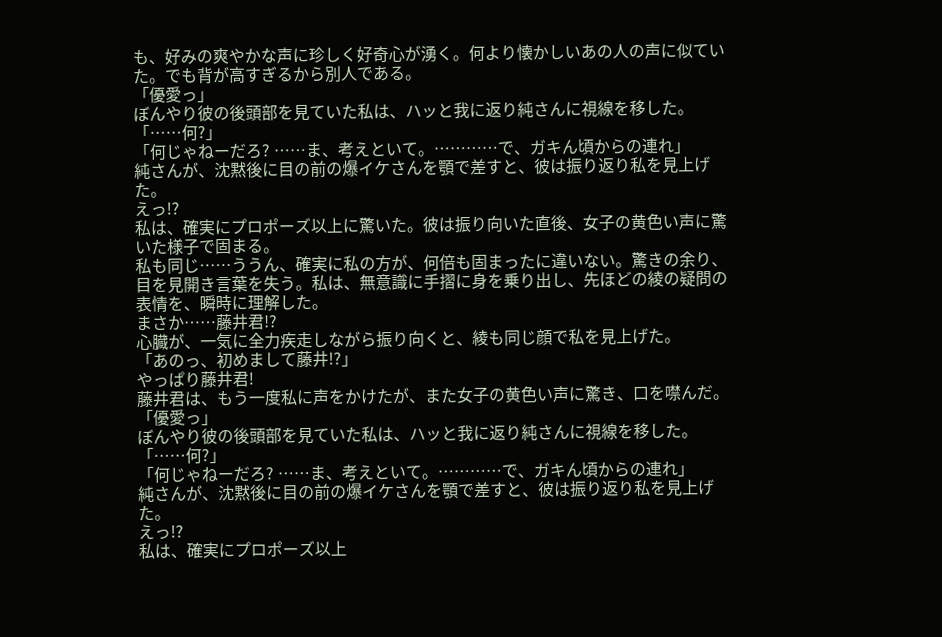も、好みの爽やかな声に珍しく好奇心が湧く。何より懐かしいあの人の声に似ていた。でも背が高すぎるから別人である。
「優愛っ」
ぼんやり彼の後頭部を見ていた私は、ハッと我に返り純さんに視線を移した。
「……何?」
「何じゃねーだろ? ……ま、考えといて。…………で、ガキん頃からの連れ」
純さんが、沈黙後に目の前の爆イケさんを顎で差すと、彼は振り返り私を見上げた。
えっ!?
私は、確実にプロポーズ以上に驚いた。彼は振り向いた直後、女子の黄色い声に驚いた様子で固まる。
私も同じ……ううん、確実に私の方が、何倍も固まったに違いない。驚きの余り、目を見開き言葉を失う。私は、無意識に手摺に身を乗り出し、先ほどの綾の疑問の表情を、瞬時に理解した。
まさか……藤井君!?
心臓が、一気に全力疾走しながら振り向くと、綾も同じ顔で私を見上げた。
「あのっ、初めまして藤井!?」
やっぱり藤井君!
藤井君は、もう一度私に声をかけたが、また女子の黄色い声に驚き、口を噤んだ。
「優愛っ」
ぼんやり彼の後頭部を見ていた私は、ハッと我に返り純さんに視線を移した。
「……何?」
「何じゃねーだろ? ……ま、考えといて。…………で、ガキん頃からの連れ」
純さんが、沈黙後に目の前の爆イケさんを顎で差すと、彼は振り返り私を見上げた。
えっ!?
私は、確実にプロポーズ以上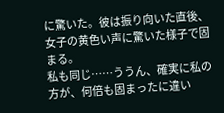に驚いた。彼は振り向いた直後、女子の黄色い声に驚いた様子で固まる。
私も同じ……ううん、確実に私の方が、何倍も固まったに違い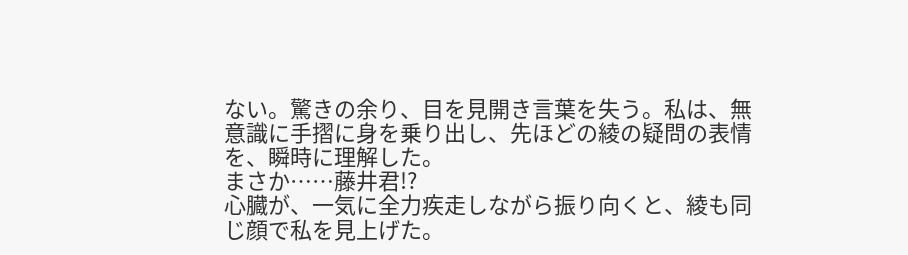ない。驚きの余り、目を見開き言葉を失う。私は、無意識に手摺に身を乗り出し、先ほどの綾の疑問の表情を、瞬時に理解した。
まさか……藤井君!?
心臓が、一気に全力疾走しながら振り向くと、綾も同じ顔で私を見上げた。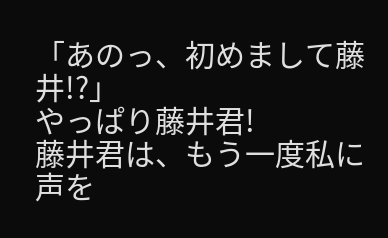「あのっ、初めまして藤井!?」
やっぱり藤井君!
藤井君は、もう一度私に声を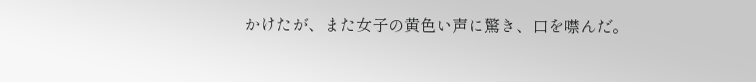かけたが、また女子の黄色い声に驚き、口を噤んだ。